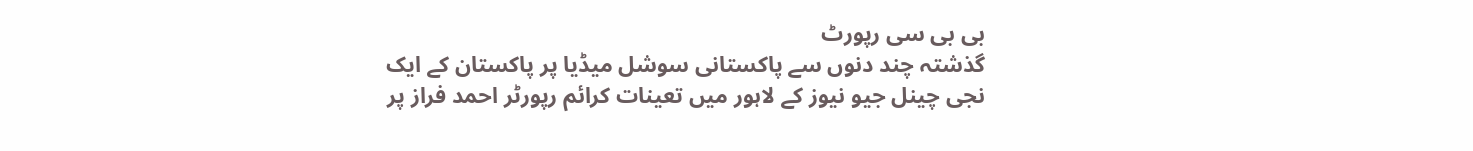بی بی سی رپورٹ
گذشتہ چند دنوں سے پاکستانی سوشل میڈیا پر پاکستان کے ایک نجی چینل جیو نیوز کے لاہور میں تعینات کرائم رپورٹر احمد فراز پر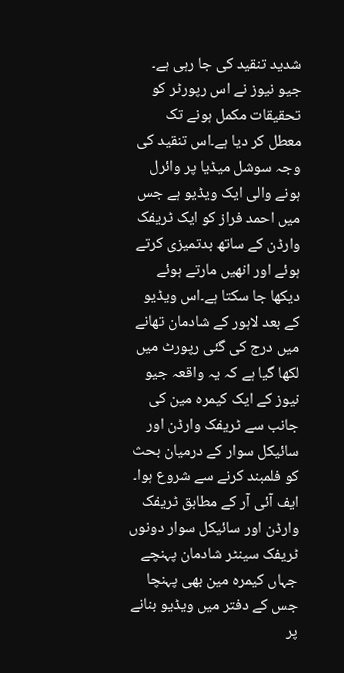شدید تنقید کی جا رہی ہے۔ جیو نیوز نے اس رپورٹر کو تحقیقات مکمل ہونے تک معطل کر دیا ہے۔اس تنقید کی وجہ سوشل میڈیا پر وائرل ہونے والی ایک ویڈیو ہے جس میں احمد فراز کو ایک ٹریفک وارڈن کے ساتھ بدتمیزی کرتے ہوئے اور انھیں مارتے ہوئے دیکھا جا سکتا ہے۔اس ویڈیو کے بعد لاہور کے شادمان تھانے میں درج کی گئی رپورٹ میں لکھا گیا ہے کہ یہ واقعہ جیو نیوز کے ایک کیمرہ مین کی جانب سے ٹریفک وارڈن اور سائیکل سوار کے درمیان بحث کو فلمبند کرنے سے شروع ہوا۔
ایف آئی آر کے مطابق ٹریفک وارڈن اور سائیکل سوار دونوں ٹریفک سینٹر شادمان پہنچے جہاں کیمرہ مین بھی پہنچا جس کے دفتر میں ویڈیو بنانے پر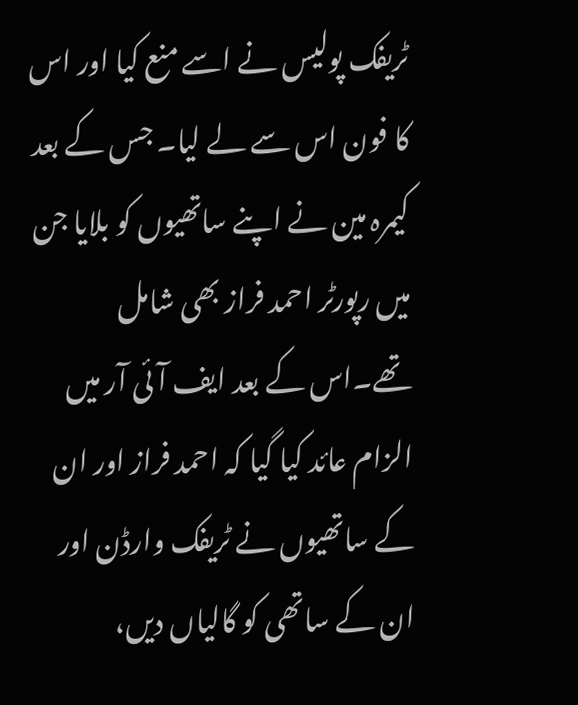ٹریفک پولیس نے اسے منع کیا اور اس کا فون اس سے لے لیا۔ جس کے بعد کیمرہ مین نے اپنے ساتھیوں کو بلایا جن میں رپورٹر احمد فراز بھی شامل تھے۔اس کے بعد ایف آئی آر میں الزام عائد کیا گیا کہ احمد فراز اور ان کے ساتھیوں نے ٹریفک وارڈن اور ان کے ساتھی کو گالیاں دیں،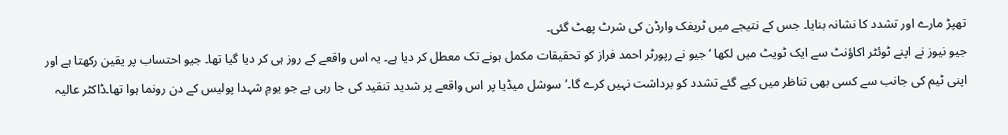تھپڑ مارے اور تشدد کا نشانہ بنایا۔ جس کے نتیجے میں ٹریفک وارڈن کی شرٹ پھٹ گئی۔
جیو نیوز نے اپنے ٹوئٹر اکاؤنٹ سے ایک ٹویٹ میں لکھا ‘جیو نے رپورٹر احمد فراز کو تحقیقات مکمل ہونے تک معطل کر دیا ہے۔ یہ اس واقعے کے روز ہی کر دیا گیا تھا۔ جیو احتساب پر یقین رکھتا ہے اور اپنی ٹیم کی جانب سے کسی بھی تناظر میں کیے گئے تشدد کو برداشت نہیں کرے گا۔’سوشل میڈیا پر اس واقعے پر شدید تنقید کی جا رہی ہے جو یومِ شہدا پولیس کے دن رونما ہوا تھا۔ڈاکٹر عالیہ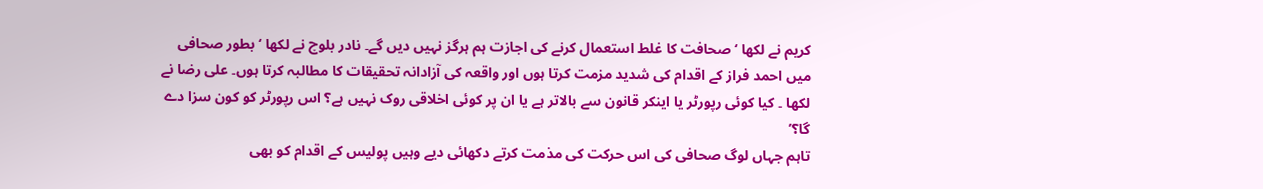کریم نے لکھا ‘صحافت کا غلط استعمال کرنے کی اجازت ہم ہرگز نہیں دیں گے۔ نادر بلوچ نے لکھا ‘بطور صحافی میں احمد فراز کے اقدام کی شدید مزمت کرتا ہوں اور واقعہ کی آزادانہ تحقیقات کا مطالبہ کرتا ہوں۔ علی رضا نے لکھا ۔ کیا کوئی رپورٹر یا اینکر قانون سے بالاتر ہے یا ان پر کوئی اخلاقی روک نہیں ہے؟ اس رپورٹر کو کون سزا دے گا؟’
تاہم جہاں لوگ صحافی کی اس حرکت کی مذمت کرتے دکھائی دیے وہیں پولیس کے اقدام کو بھی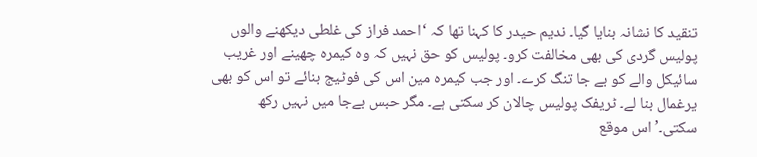تنقید کا نشانہ بنایا گیا۔ ندیم حیدر کا کہنا تھا کہ ‘احمد فراز کی غلطی دیکھنے والوں پولیس گردی کی بھی مخالفت کرو۔ پولیس کو حق نہیں کہ وہ کیمرہ چھینے اور غریب سائیکل والے کو بے جا تنگ کرے۔ اور جب کیمرہ مین اس کی فوٹیج بنائے تو اس کو بھی یرغمال بنا لے۔ ٹریفک پولیس چالان کر سکتی ہے۔ مگر حبس بےجا میں نہیں رکھ سکتی۔’اس موقع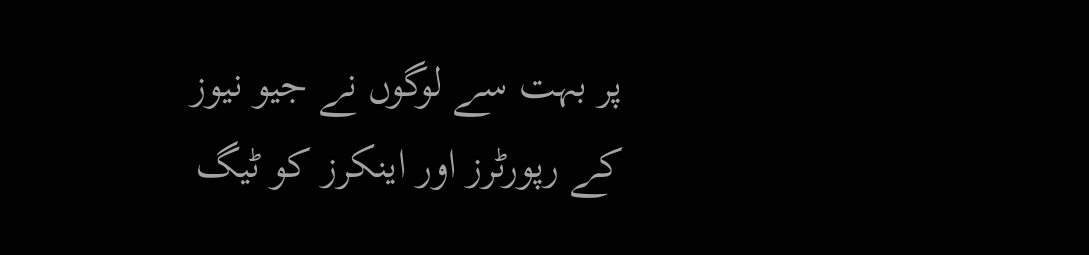پر بہت سے لوگوں نے جیو نیوز کے رپورٹرز اور اینکرز کو ٹیگ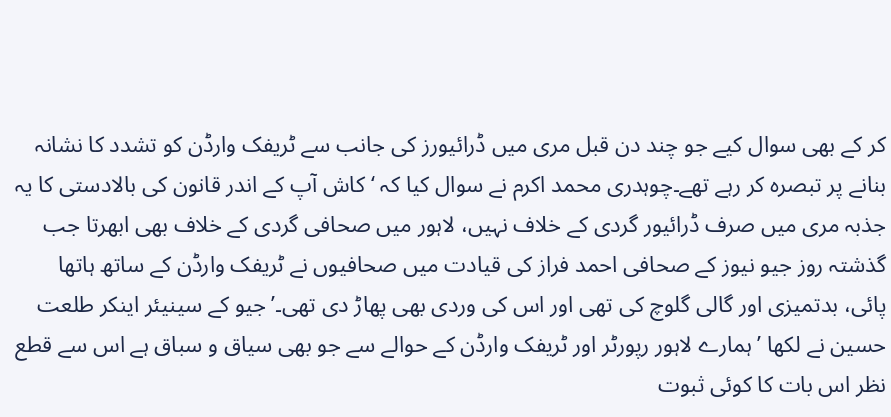کر کے بھی سوال کیے جو چند دن قبل مری میں ڈرائیورز کی جانب سے ٹریفک وارڈن کو تشدد کا نشانہ بنانے پر تبصرہ کر رہے تھے۔چوہدری محمد اکرم نے سوال کیا کہ ‘کاش آپ کے اندر قانون کی بالادستی کا یہ جذبہ مری میں صرف ڈرائیور گردی کے خلاف نہیں، لاہور میں صحافی گردی کے خلاف بھی ابھرتا جب گذشتہ روز جیو نیوز کے صحافی احمد فراز کی قیادت میں صحافیوں نے ٹریفک وارڈن کے ساتھ ہاتھا پائی، بدتمیزی اور گالی گلوچ کی تھی اور اس کی وردی بھی پھاڑ دی تھی۔’جیو کے سینیئر اینکر طلعت حسین نے لکھا ’ہمارے لاہور رپورٹر اور ٹریفک وارڈن کے حوالے سے جو بھی سیاق و سباق ہے اس سے قطع نظر اس بات کا کوئی ثبوت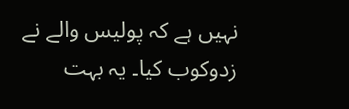نہیں ہے کہ پولیس والے نے زدوکوب کیا۔ یہ بہت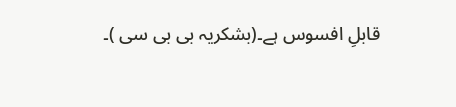قابلِ افسوس ہے۔(بشکریہ بی بی سی )۔